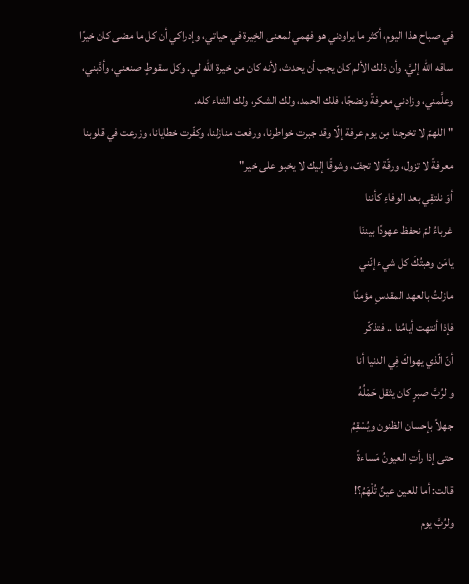في صباح هذا اليوم، أكثر ما يراودني هو فهمي لمعنى الخِيرة في حياتي، وإدراكي أن كل ما مضى كان خيرًا ساقه الله إليَّ. وأن ذلك الألم كان يجب أن يحدث، لأنه كان من خيرة الله لي. وكل سقوطٍ صنعني، وأدَّبني، وعلَّمني، وزادني معرفةً ونضجًا، فلك الحمد، ولك الشكر، ولك الثناء كله.
"اللهمّ لا تخرجنا مِن يوم عرفة إلّا وقد جبرت خواطرنا، ورفعت منازلنا، وكفّرت خطايانا، وزرعت في قلوبنا معرفةً لا تزول، ورقّة لا تجفّ، وشوقًا إليك لا يخبو على خير"
أوَ نلتقِي بعد الوفاءِ كأننا
غرباءُ لمّ نحفظ عهودًا بيننَا
يامَن وهبتُكَ كل شيء إنّني
مازلتُ بالعهد المقدسِ مؤمنًا
فإذا أنتهت أيامُنا .. فتذكّر
أنّ الّذي يهواكَ فِي الدنيا أنا
و لرُبَّ صبرٍ كان يثقل حَمْلُهُ
جهلاً بإحسان الظنون ويُسْقِمُ
حتى إذا رأتِ العيونُ مَساءةً
قالت: أما للعين عينٌ تُلْهَمُ؟!
ولرُبَّ يوم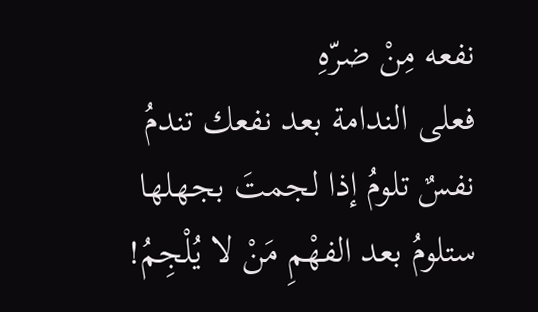نفعه مِنْ ضرّهِ
فعلى الندامة بعد نفعك تندمُ
نفسٌ تلومُ إذا لجمتَ بجهلها
ستلومُ بعد الفهْمِ مَنْ لا يُلْجِمُ!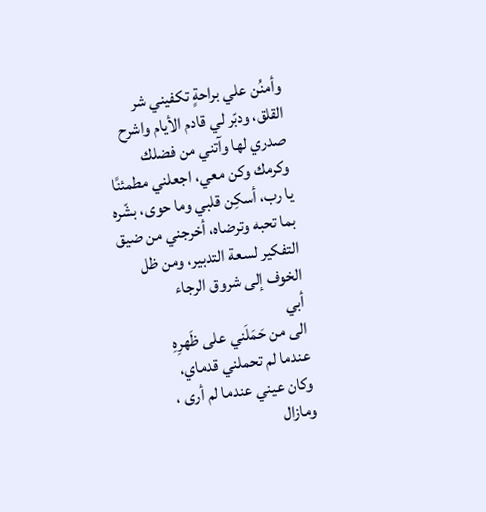وأمنُن علي براحةٍ تكفيني شر القلق، ودبّر لي قادم الأيام واشرح صدري لها وآتني من فضلك وكرمك وكن معي، اجعلني مطمئنًا يا رب، أسكِن قلبي وما حوى، بشّره بما تحبه وترضاه، أخرجني من ضيق التفكير لسعة التدبير، ومن ظل الخوف إلى شروق الرجاء
أبي
الى من حَمَلَني على ظَهرِهِ
عندما لم تحملني قدماي،
وكان عيني عندما لم أرى ،
ومازال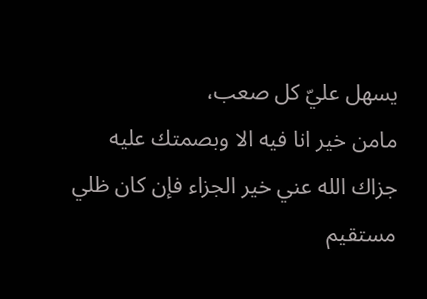يسهل عليّ كل صعب،
مامن خير انا فيه الا وبصمتك عليه
جزاك الله عني خير الجزاء فإن كان ظلي مستقيم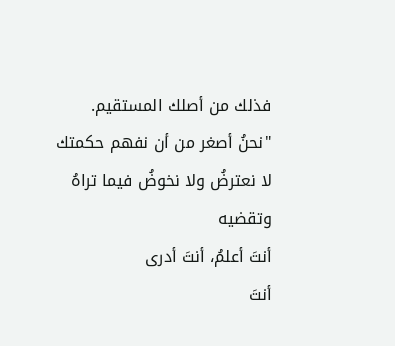فذلك من أصلك المستقيم.
"نحنُ أصغر من أن نفهم حكمتك
لا نعترضُ ولا نخوضُ فيما تراهُ وتقضيه
أنتَ أعلمُ، أنتَ أدرى
أنتَ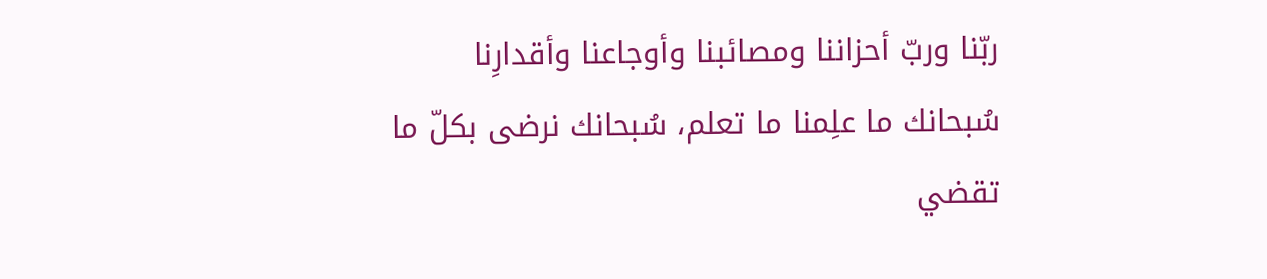ربّنا وربّ أحزاننا ومصائبنا وأوجاعنا وأقدارِنا
سُبحانك ما علِمنا ما تعلم، سُبحانك نرضى بكلّ ما تقضي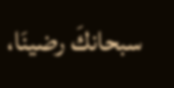سبحانكَ رضينَا،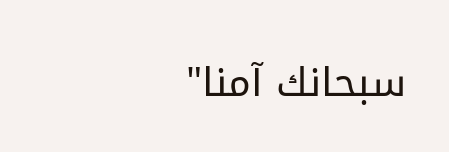سبحانك آمنا"